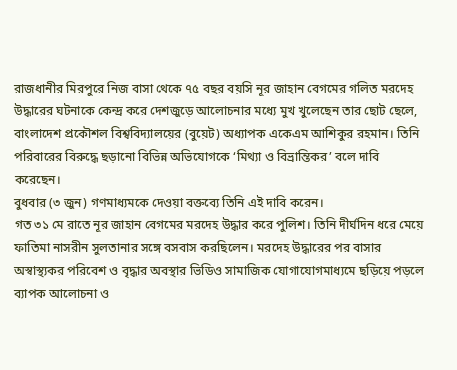রাজধানীর মিরপুরে নিজ বাসা থেকে ৭৫ বছর বয়সি নূর জাহান বেগমের গলিত মরদেহ উদ্ধারের ঘটনাকে কেন্দ্র করে দেশজুড়ে আলোচনার মধ্যে মুখ খুলেছেন তার ছোট ছেলে, বাংলাদেশ প্রকৌশল বিশ্ববিদ্যালয়ের (বুয়েট) অধ্যাপক একেএম আশিকুর রহমান। তিনি পরিবারের বিরুদ্ধে ছড়ানো বিভিন্ন অভিযোগকে ‘মিথ্যা ও বিভ্রান্তিকর’ বলে দাবি করেছেন।
বুধবার (৩ জুন) গণমাধ্যমকে দেওয়া বক্তব্যে তিনি এই দাবি করেন।
গত ৩১ মে রাতে নূর জাহান বেগমের মরদেহ উদ্ধার করে পুলিশ। তিনি দীর্ঘদিন ধরে মেয়ে ফাতিমা নাসরীন সুলতানার সঙ্গে বসবাস করছিলেন। মরদেহ উদ্ধারের পর বাসার অস্বাস্থ্যকর পরিবেশ ও বৃদ্ধার অবস্থার ভিডিও সামাজিক যোগাযোগমাধ্যমে ছড়িয়ে পড়লে ব্যাপক আলোচনা ও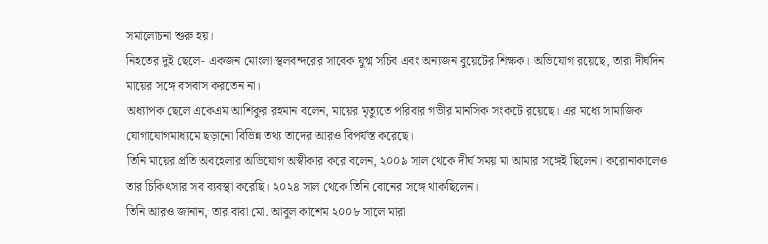সমালোচনা শুরু হয়।
নিহতের দুই ছেলে- একজন মোংলা স্থলবন্দরের সাবেক যুগ্ম সচিব এবং অন্যজন বুয়েটের শিক্ষক। অভিযোগ রয়েছে, তারা দীর্ঘদিন মায়ের সঙ্গে বসবাস করতেন না।
অধ্যাপক ছেলে একেএম আশিকুর রহমান বলেন, মায়ের মৃত্যুতে পরিবার গভীর মানসিক সংকটে রয়েছে। এর মধ্যে সামাজিক যোগাযোগমাধ্যমে ছড়ানো বিভিন্ন তথ্য তাদের আরও বিপর্যস্ত করেছে।
তিনি মায়ের প্রতি অবহেলার অভিযোগ অস্বীকার করে বলেন, ২০০৯ সাল থেকে দীর্ঘ সময় মা আমার সঙ্গেই ছিলেন। করোনাকালেও তার চিকিৎসার সব ব্যবস্থা করেছি। ২০২৪ সাল থেকে তিনি বোনের সঙ্গে থাকছিলেন।
তিনি আরও জানান, তার বাবা মো. আবুল কাশেম ২০০৮ সালে মারা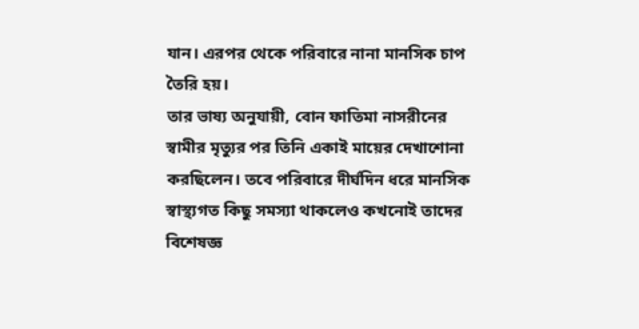যান। এরপর থেকে পরিবারে নানা মানসিক চাপ তৈরি হয়।
তার ভাষ্য অনুযায়ী, বোন ফাতিমা নাসরীনের স্বামীর মৃত্যুর পর তিনি একাই মায়ের দেখাশোনা করছিলেন। তবে পরিবারে দীর্ঘদিন ধরে মানসিক স্বাস্থ্যগত কিছু সমস্যা থাকলেও কখনোই তাদের বিশেষজ্ঞ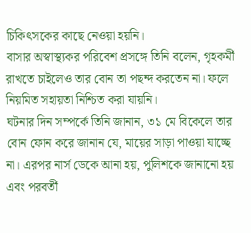চিকিৎসকের কাছে নেওয়া হয়নি।
বাসার অস্বাস্থ্যকর পরিবেশ প্রসঙ্গে তিনি বলেন, গৃহকর্মী রাখতে চাইলেও তার বোন তা পছন্দ করতেন না। ফলে নিয়মিত সহায়তা নিশ্চিত করা যায়নি।
ঘটনার দিন সম্পর্কে তিনি জানান, ৩১ মে বিকেলে তার বোন ফোন করে জানান যে, মায়ের সাড়া পাওয়া যাচ্ছে না। এরপর নার্স ডেকে আনা হয়, পুলিশকে জানানো হয় এবং পরবর্তী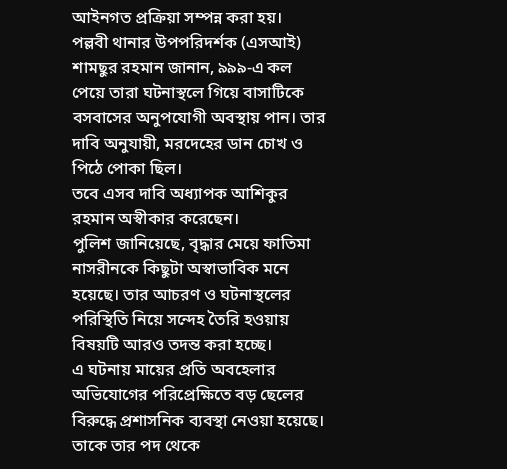আইনগত প্রক্রিয়া সম্পন্ন করা হয়।
পল্লবী থানার উপপরিদর্শক (এসআই) শামছুর রহমান জানান, ৯৯৯-এ কল পেয়ে তারা ঘটনাস্থলে গিয়ে বাসাটিকে বসবাসের অনুপযোগী অবস্থায় পান। তার দাবি অনুযায়ী, মরদেহের ডান চোখ ও পিঠে পোকা ছিল।
তবে এসব দাবি অধ্যাপক আশিকুর রহমান অস্বীকার করেছেন।
পুলিশ জানিয়েছে, বৃদ্ধার মেয়ে ফাতিমা নাসরীনকে কিছুটা অস্বাভাবিক মনে হয়েছে। তার আচরণ ও ঘটনাস্থলের পরিস্থিতি নিয়ে সন্দেহ তৈরি হওয়ায় বিষয়টি আরও তদন্ত করা হচ্ছে।
এ ঘটনায় মায়ের প্রতি অবহেলার অভিযোগের পরিপ্রেক্ষিতে বড় ছেলের বিরুদ্ধে প্রশাসনিক ব্যবস্থা নেওয়া হয়েছে। তাকে তার পদ থেকে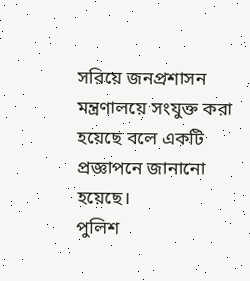সরিয়ে জনপ্রশাসন মন্ত্রণালয়ে সংযুক্ত করা হয়েছে বলে একটি প্রজ্ঞাপনে জানানো হয়েছে।
পুলিশ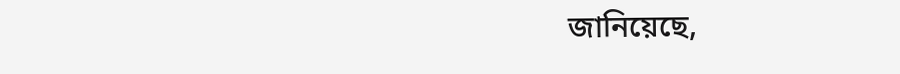জানিয়েছে,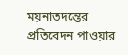ময়নাতদন্তের প্রতিবেদন পাওয়ার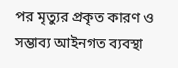পর মৃত্যুর প্রকৃত কারণ ও সম্ভাব্য আইনগত ব্যবস্থা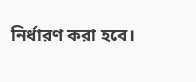নির্ধারণ করা হবে।